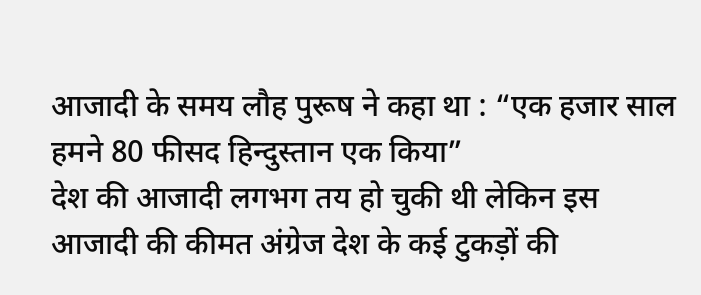आजादी के समय लौह पुरूष ने कहा था : “एक हजार साल हमने 80 फीसद हिन्दुस्तान एक किया”
देश की आजादी लगभग तय हो चुकी थी लेकिन इस आजादी की कीमत अंग्रेज देश के कई टुकड़ों की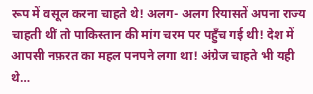रूप में वसूल करना चाहते थे! अलग- अलग रियासतें अपना राज्य चाहती थीं तो पाकिस्तान की मांग चरम पर पहुँच गई थी! देश में आपसी नफ़रत का महल पनपने लगा था! अंग्रेज चाहते भी यही थे…